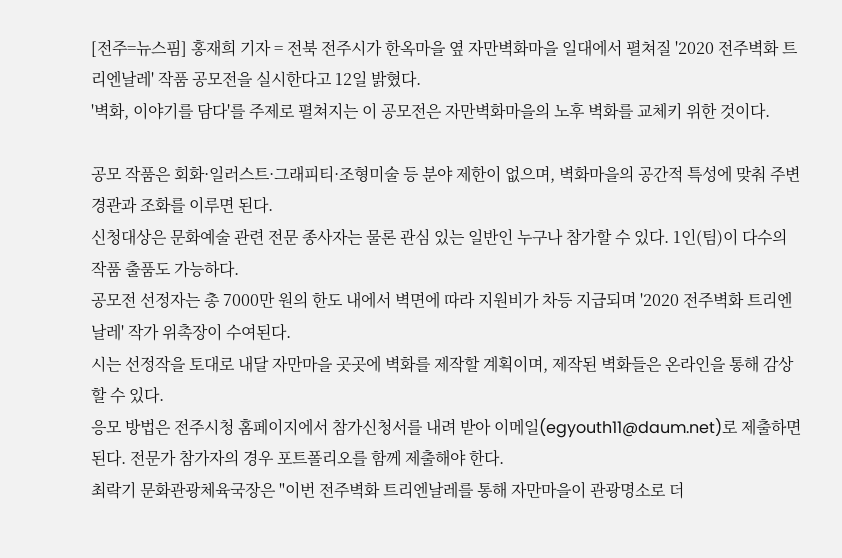[전주=뉴스핌] 홍재희 기자 = 전북 전주시가 한옥마을 옆 자만벽화마을 일대에서 펼쳐질 '2020 전주벽화 트리엔날레' 작품 공모전을 실시한다고 12일 밝혔다.
'벽화, 이야기를 담다'를 주제로 펼쳐지는 이 공모전은 자만벽화마을의 노후 벽화를 교체키 위한 것이다.

공모 작품은 회화·일러스트·그래피티·조형미술 등 분야 제한이 없으며, 벽화마을의 공간적 특성에 맞춰 주변경관과 조화를 이루면 된다.
신청대상은 문화예술 관련 전문 종사자는 물론 관심 있는 일반인 누구나 참가할 수 있다. 1인(팀)이 다수의 작품 출품도 가능하다.
공모전 선정자는 총 7000만 원의 한도 내에서 벽면에 따라 지원비가 차등 지급되며 '2020 전주벽화 트리엔날레' 작가 위촉장이 수여된다.
시는 선정작을 토대로 내달 자만마을 곳곳에 벽화를 제작할 계획이며, 제작된 벽화들은 온라인을 통해 감상할 수 있다.
응모 방법은 전주시청 홈페이지에서 참가신청서를 내려 받아 이메일(egyouth11@daum.net)로 제출하면 된다. 전문가 참가자의 경우 포트폴리오를 함께 제출해야 한다.
최락기 문화관광체육국장은 "이번 전주벽화 트리엔날레를 통해 자만마을이 관광명소로 더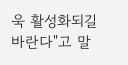욱 활성화되길 바란다"고 말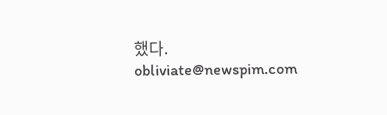했다.
obliviate@newspim.com